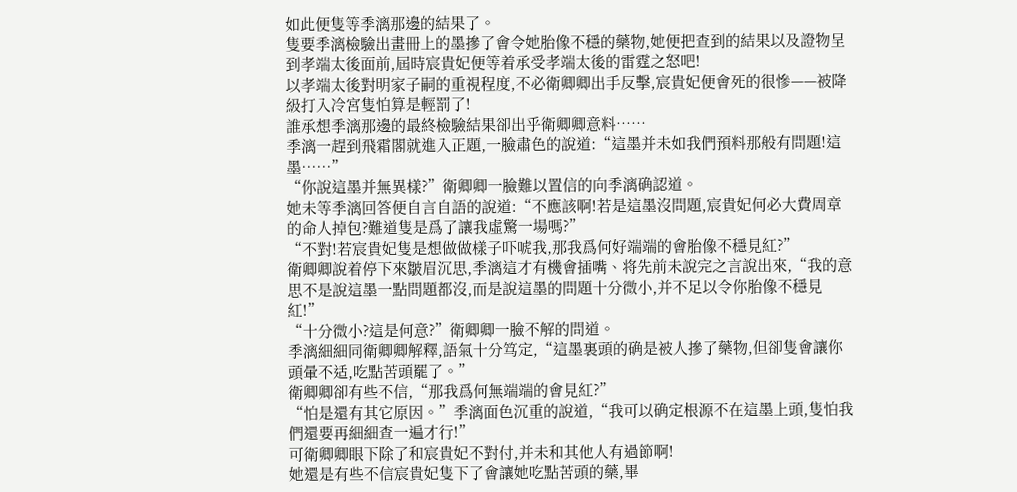如此便隻等季漓那邊的結果了。
隻要季漓檢驗出畫冊上的墨摻了會令她胎像不穩的藥物,她便把查到的結果以及證物呈到孝端太後面前,屆時宸貴妃便等着承受孝端太後的雷霆之怒吧!
以孝端太後對明家子嗣的重視程度,不必衛卿卿出手反擊,宸貴妃便會死的很慘——被降級打入冷宮隻怕算是輕罰了!
誰承想季漓那邊的最終檢驗結果卻出乎衛卿卿意料……
季漓一趕到飛霜閣就進入正題,一臉肅色的說道:“這墨并未如我們預料那般有問題!這墨……”
“你說這墨并無異樣?”衛卿卿一臉難以置信的向季漓确認道。
她未等季漓回答便自言自語的說道:“不應該啊!若是這墨沒問題,宸貴妃何必大費周章的命人掉包?難道隻是爲了讓我虛驚一場嗎?”
“不對!若宸貴妃隻是想做做樣子吓唬我,那我爲何好端端的會胎像不穩見紅?”
衛卿卿說着停下來皺眉沉思,季漓這才有機會插嘴、将先前未說完之言說出來,“我的意思不是說這墨一點問題都沒,而是說這墨的問題十分微小,并不足以令你胎像不穩見紅!”
“十分微小?這是何意?”衛卿卿一臉不解的問道。
季漓細細同衛卿卿解釋,語氣十分笃定,“這墨裏頭的确是被人摻了藥物,但卻隻會讓你頭暈不适,吃點苦頭罷了。”
衛卿卿卻有些不信,“那我爲何無端端的會見紅?”
“怕是還有其它原因。”季漓面色沉重的說道,“我可以确定根源不在這墨上頭,隻怕我們還要再細細查一遍才行!”
可衛卿卿眼下除了和宸貴妃不對付,并未和其他人有過節啊!
她還是有些不信宸貴妃隻下了會讓她吃點苦頭的藥,畢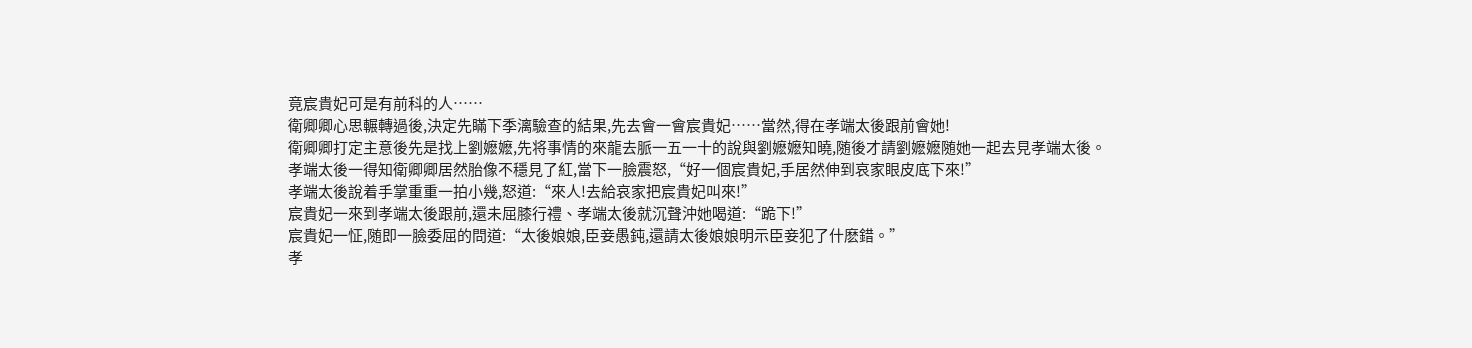竟宸貴妃可是有前科的人……
衛卿卿心思輾轉過後,決定先瞞下季漓驗查的結果,先去會一會宸貴妃……當然,得在孝端太後跟前會她!
衛卿卿打定主意後先是找上劉嬷嬷,先将事情的來龍去脈一五一十的說與劉嬷嬷知曉,随後才請劉嬷嬷随她一起去見孝端太後。
孝端太後一得知衛卿卿居然胎像不穩見了紅,當下一臉震怒,“好一個宸貴妃,手居然伸到哀家眼皮底下來!”
孝端太後說着手掌重重一拍小幾,怒道:“來人!去給哀家把宸貴妃叫來!”
宸貴妃一來到孝端太後跟前,還未屈膝行禮、孝端太後就沉聲沖她喝道:“跪下!”
宸貴妃一怔,随即一臉委屈的問道:“太後娘娘,臣妾愚鈍,還請太後娘娘明示臣妾犯了什麽錯。”
孝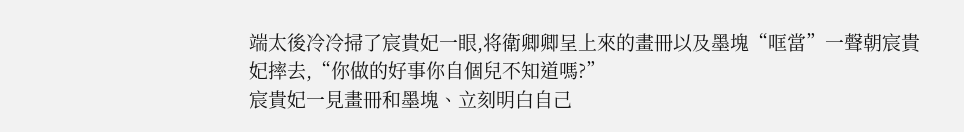端太後冷冷掃了宸貴妃一眼,将衛卿卿呈上來的畫冊以及墨塊“哐當”一聲朝宸貴妃摔去,“你做的好事你自個兒不知道嗎?”
宸貴妃一見畫冊和墨塊、立刻明白自己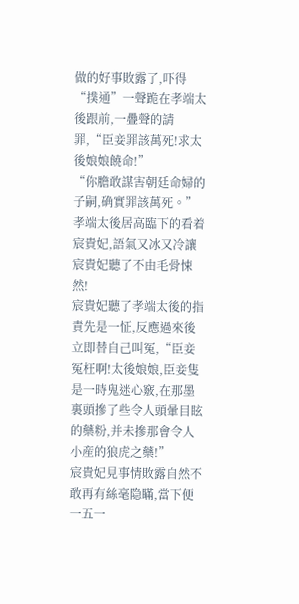做的好事敗露了,吓得“撲通”一聲跪在孝端太後跟前,一疊聲的請罪,“臣妾罪該萬死!求太後娘娘饒命!”
“你膽敢謀害朝廷命婦的子嗣,确實罪該萬死。”孝端太後居高臨下的看着宸貴妃,語氣又冰又冷讓宸貴妃聽了不由毛骨悚然!
宸貴妃聽了孝端太後的指責先是一怔,反應過來後立即替自己叫冤,“臣妾冤枉啊!太後娘娘,臣妾隻是一時鬼迷心竅,在那墨裏頭摻了些令人頭暈目眩的藥粉,并未摻那會令人小産的狼虎之藥!”
宸貴妃見事情敗露自然不敢再有絲毫隐瞞,當下便一五一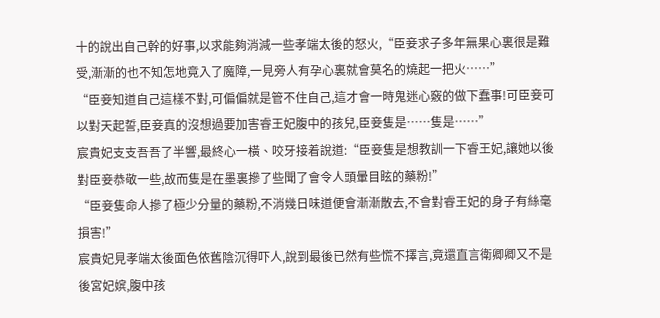十的說出自己幹的好事,以求能夠消減一些孝端太後的怒火,“臣妾求子多年無果心裏很是難受,漸漸的也不知怎地竟入了魔障,一見旁人有孕心裏就會莫名的燒起一把火……”
“臣妾知道自己這樣不對,可偏偏就是管不住自己,這才會一時鬼迷心竅的做下蠢事!可臣妾可以對天起誓,臣妾真的沒想過要加害睿王妃腹中的孩兒,臣妾隻是……隻是……”
宸貴妃支支吾吾了半響,最終心一橫、咬牙接着說道:“臣妾隻是想教訓一下睿王妃,讓她以後對臣妾恭敬一些,故而隻是在墨裏摻了些聞了會令人頭暈目眩的藥粉!”
“臣妾隻命人摻了極少分量的藥粉,不消幾日味道便會漸漸散去,不會對睿王妃的身子有絲毫損害!”
宸貴妃見孝端太後面色依舊陰沉得吓人,說到最後已然有些慌不擇言,竟還直言衛卿卿又不是後宮妃嫔,腹中孩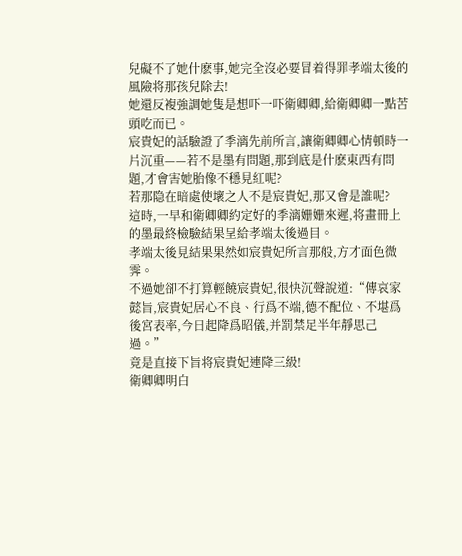兒礙不了她什麽事,她完全沒必要冒着得罪孝端太後的風險将那孩兒除去!
她還反複強調她隻是想吓一吓衛卿卿,給衛卿卿一點苦頭吃而已。
宸貴妃的話驗證了季漓先前所言,讓衛卿卿心情頓時一片沉重——若不是墨有問題,那到底是什麽東西有問題,才會害她胎像不穩見紅呢?
若那隐在暗處使壞之人不是宸貴妃,那又會是誰呢?
這時,一早和衛卿卿約定好的季漓姗姗來遲,将畫冊上的墨最終檢驗結果呈給孝端太後過目。
孝端太後見結果果然如宸貴妃所言那般,方才面色微霁。
不過她卻不打算輕饒宸貴妃,很快沉聲說道:“傳哀家懿旨,宸貴妃居心不良、行爲不端,德不配位、不堪爲後宮表率,今日起降爲昭儀,并罰禁足半年靜思己過。”
竟是直接下旨将宸貴妃連降三級!
衛卿卿明白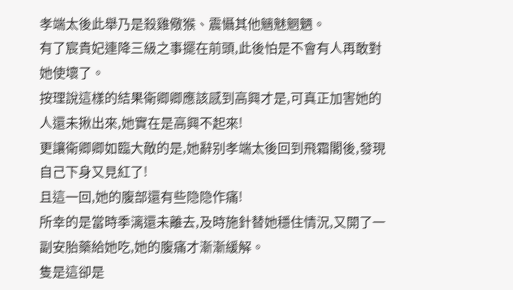孝端太後此舉乃是殺雞儆猴、震懾其他魑魅魍魉。
有了宸貴妃連降三級之事擺在前頭,此後怕是不會有人再敢對她使壞了。
按理說這樣的結果衛卿卿應該感到高興才是,可真正加害她的人還未揪出來,她實在是高興不起來!
更讓衛卿卿如臨大敵的是,她辭别孝端太後回到飛霜閣後,發現自己下身又見紅了!
且這一回,她的腹部還有些隐隐作痛!
所幸的是當時季漓還未離去,及時施針替她穩住情況,又開了一副安胎藥給她吃,她的腹痛才漸漸緩解。
隻是這卻是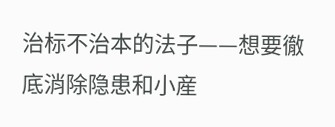治标不治本的法子——想要徹底消除隐患和小産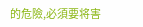的危險,必須要将害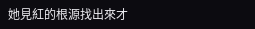她見紅的根源找出來才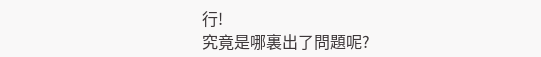行!
究竟是哪裏出了問題呢?